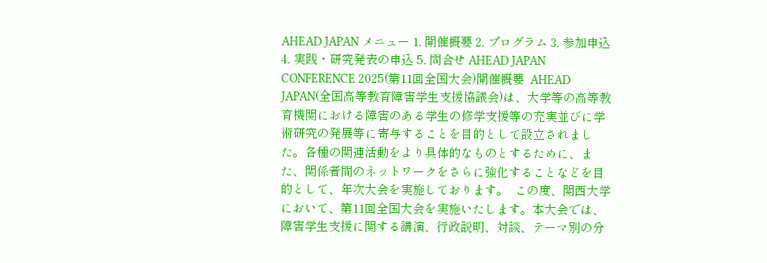AHEAD JAPAN メニュー 1. 開催概要 2. プログラム 3. 参加申込 4. 実践・研究発表の申込 5. 問合せ AHEAD JAPAN CONFERENCE 2025(第11回全国大会)開催概要  AHEAD JAPAN(全国高等教育障害学生支援協議会)は、大学等の高等教育機関における障害のある学生の修学支援等の充実並びに学術研究の発展等に寄与することを目的として設立されました。各種の関連活動をより具体的なものとするために、また、関係者間のネットワークをさらに強化することなどを目的として、年次大会を実施しております。  この度、関西大学において、第11回全国大会を実施いたします。本大会では、障害学生支援に関する講演、行政説明、対談、テーマ別の分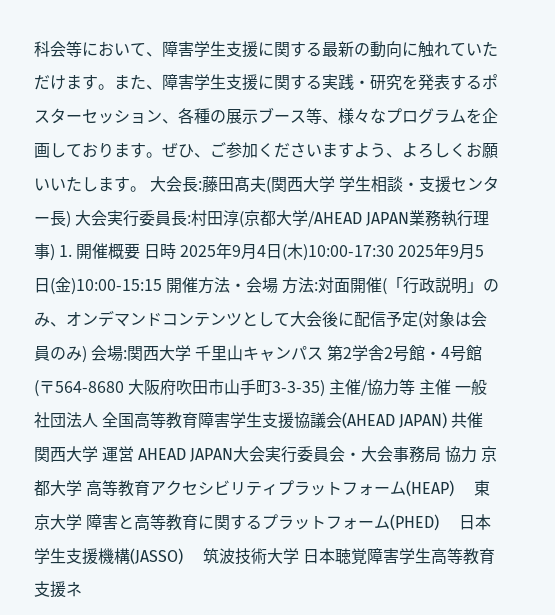科会等において、障害学生支援に関する最新の動向に触れていただけます。また、障害学生支援に関する実践・研究を発表するポスターセッション、各種の展示ブース等、様々なプログラムを企画しております。ぜひ、ご参加くださいますよう、よろしくお願いいたします。 大会長:藤田髙夫(関西大学 学生相談・支援センター長) 大会実行委員長:村田淳(京都大学/AHEAD JAPAN業務執行理事) 1. 開催概要 日時 2025年9月4日(木)10:00-17:30 2025年9月5日(金)10:00-15:15 開催方法・会場 方法:対面開催(「行政説明」のみ、オンデマンドコンテンツとして大会後に配信予定(対象は会員のみ) 会場:関西大学 千里山キャンパス 第2学舎2号館・4号館(〒564-8680 大阪府吹田市山手町3-3-35) 主催/協力等 主催 一般社団法人 全国高等教育障害学生支援協議会(AHEAD JAPAN) 共催 関西大学 運営 AHEAD JAPAN大会実行委員会・大会事務局 協力 京都大学 高等教育アクセシビリティプラットフォーム(HEAP)     東京大学 障害と高等教育に関するプラットフォーム(PHED)     日本学生支援機構(JASSO)     筑波技術大学 日本聴覚障害学生高等教育支援ネ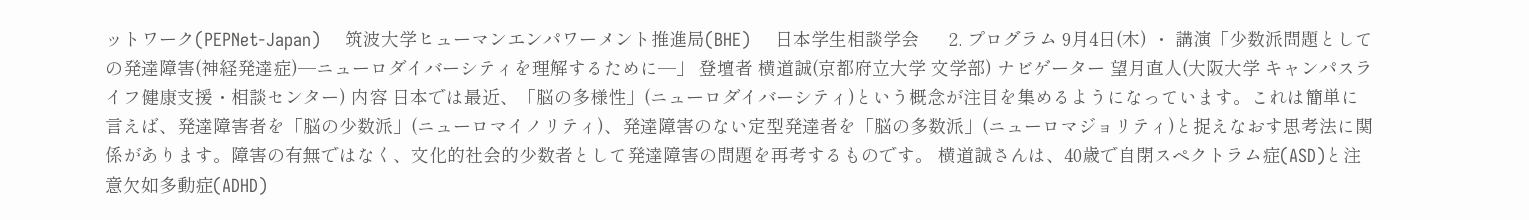ットワーク(PEPNet-Japan)     筑波大学ヒューマンエンパワーメント推進局(BHE)     日本学生相談学会      2. プログラム 9月4日(木) ・ 講演「少数派問題としての発達障害(神経発達症)─ニューロダイバーシティを理解するために─」 登壇者 横道誠(京都府立大学 文学部) ナビゲーター 望月直人(大阪大学 キャンパスライフ健康支援・相談センター) 内容 日本では最近、「脳の多様性」(ニューロダイバーシティ)という概念が注目を集めるようになっています。これは簡単に言えば、発達障害者を「脳の少数派」(ニューロマイノリティ)、発達障害のない定型発達者を「脳の多数派」(ニューロマジョリティ)と捉えなおす思考法に関係があります。障害の有無ではなく、文化的社会的少数者として発達障害の問題を再考するものです。 横道誠さんは、40歳で自閉スペクトラム症(ASD)と注意欠如多動症(ADHD)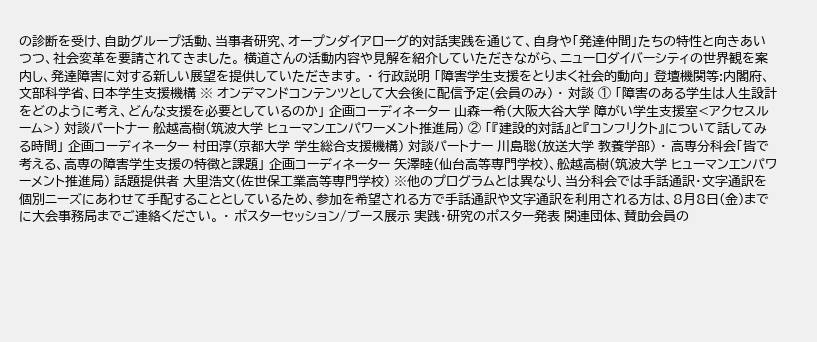の診断を受け、自助グループ活動、当事者研究、オープンダイアローグ的対話実践を通じて、自身や「発達仲間」たちの特性と向きあいつつ、社会変革を要請されてきました。 横道さんの活動内容や見解を紹介していただきながら、ニューロダイバーシティの世界観を案内し、発達障害に対する新しい展望を提供していただきます。 ・ 行政説明 「障害学生支援をとりまく社会的動向」 登壇機関等:内閣府、文部科学省、日本学生支援機構 ※ オンデマンドコンテンツとして大会後に配信予定(会員のみ) ・ 対談 ① 「障害のある学生は人生設計をどのように考え、どんな支援を必要としているのか」 企画コーディネーター 山森一希(大阪大谷大学 障がい学生支援室<アクセスルーム>) 対談パートナー 舩越高樹(筑波大学 ヒューマンエンパワーメント推進局) ② 「『建設的対話』と『コンフリクト』について話してみる時間」 企画コーディネーター 村田淳(京都大学 学生総合支援機構) 対談パートナー 川島聡(放送大学 教養学部) ・ 高専分科会「皆で考える、高専の障害学生支援の特徴と課題」 企画コーディネーター 矢澤睦(仙台高等専門学校)、舩越高樹(筑波大学 ヒューマンエンパワーメント推進局) 話題提供者 大里浩文(佐世保工業高等専門学校) ※他のプログラムとは異なり、当分科会では手話通訳・文字通訳を個別ニーズにあわせて手配することとしているため、参加を希望される方で手話通訳や文字通訳を利用される方は、8月8日(金)までに大会事務局までご連絡ください。 ・ ポスターセッション/ブース展示 実践・研究のポスター発表 関連団体、賛助会員の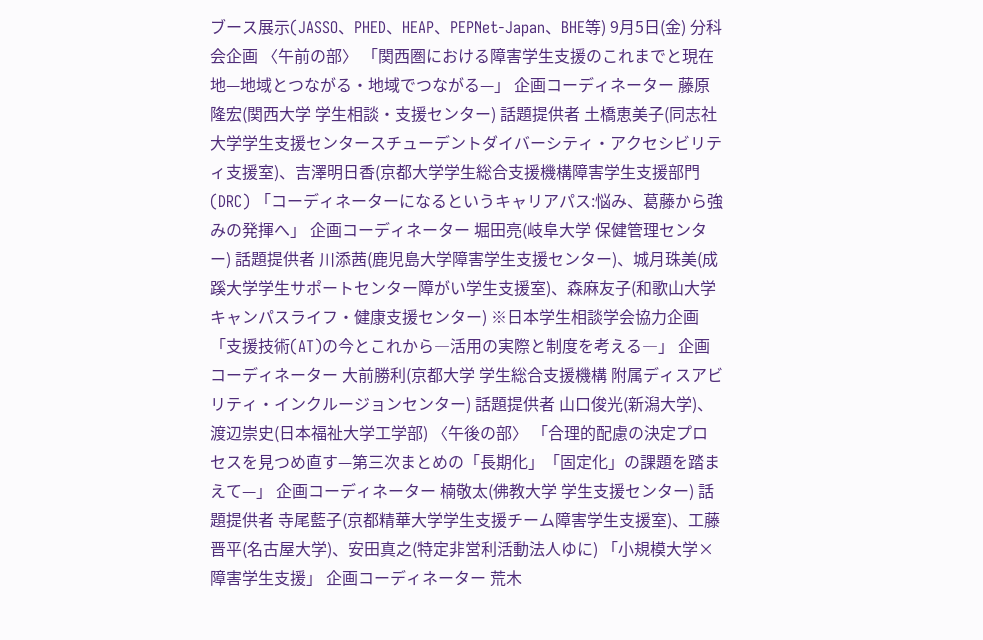ブース展示(JASSO、PHED、HEAP、PEPNet-Japan、BHE等) 9月5日(金) 分科会企画 〈午前の部〉 「関西圏における障害学生支援のこれまでと現在地—地域とつながる・地域でつながる—」 企画コーディネーター 藤原隆宏(関西大学 学生相談・支援センター) 話題提供者 土橋恵美子(同志社大学学生支援センタースチューデントダイバーシティ・アクセシビリティ支援室)、吉澤明日香(京都大学学生総合支援機構障害学生支援部門(DRC) 「コーディネーターになるというキャリアパス:悩み、葛藤から強みの発揮へ」 企画コーディネーター 堀田亮(岐阜大学 保健管理センター) 話題提供者 川添茜(鹿児島大学障害学生支援センター)、城月珠美(成蹊大学学生サポートセンター障がい学生支援室)、森麻友子(和歌山大学キャンパスライフ・健康支援センター) ※日本学生相談学会協力企画 「支援技術(AT)の今とこれから―活用の実際と制度を考える―」 企画コーディネーター 大前勝利(京都大学 学生総合支援機構 附属ディスアビリティ・インクルージョンセンター) 話題提供者 山口俊光(新潟大学)、渡辺崇史(日本福祉大学工学部) 〈午後の部〉 「合理的配慮の決定プロセスを見つめ直す—第三次まとめの「長期化」「固定化」の課題を踏まえて—」 企画コーディネーター 楠敬太(佛教大学 学生支援センター) 話題提供者 寺尾藍子(京都精華大学学生支援チーム障害学生支援室)、工藤晋平(名古屋大学)、安田真之(特定非営利活動法人ゆに) 「小規模大学×障害学生支援」 企画コーディネーター 荒木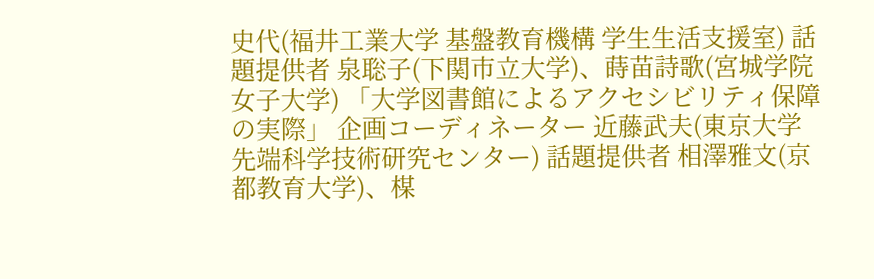史代(福井工業大学 基盤教育機構 学生生活支援室) 話題提供者 泉聡子(下関市立大学)、蒔苗詩歌(宮城学院女子大学) 「大学図書館によるアクセシビリティ保障の実際」 企画コーディネーター 近藤武夫(東京大学 先端科学技術研究センター) 話題提供者 相澤雅文(京都教育大学)、楳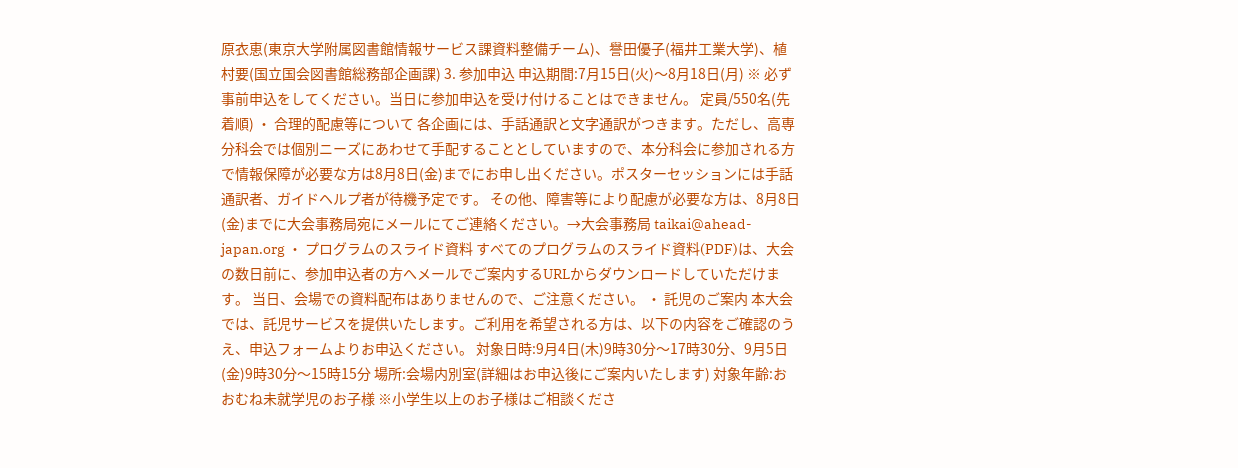原衣恵(東京大学附属図書館情報サービス課資料整備チーム)、譽田優子(福井工業大学)、植村要(国立国会図書館総務部企画課) 3. 参加申込 申込期間:7月15日(火)〜8月18日(月) ※ 必ず事前申込をしてください。当日に参加申込を受け付けることはできません。 定員/550名(先着順) ・ 合理的配慮等について 各企画には、手話通訳と文字通訳がつきます。ただし、高専分科会では個別ニーズにあわせて手配することとしていますので、本分科会に参加される方で情報保障が必要な方は8月8日(金)までにお申し出ください。ポスターセッションには手話通訳者、ガイドヘルプ者が待機予定です。 その他、障害等により配慮が必要な方は、8月8日(金)までに大会事務局宛にメールにてご連絡ください。→大会事務局 taikai@ahead-japan.org ・ プログラムのスライド資料 すべてのプログラムのスライド資料(PDF)は、大会の数日前に、参加申込者の方へメールでご案内するURLからダウンロードしていただけます。 当日、会場での資料配布はありませんので、ご注意ください。 ・ 託児のご案内 本大会では、託児サービスを提供いたします。ご利用を希望される方は、以下の内容をご確認のうえ、申込フォームよりお申込ください。 対象日時:9月4日(木)9時30分〜17時30分、9月5日(金)9時30分〜15時15分 場所:会場内別室(詳細はお申込後にご案内いたします) 対象年齢:おおむね未就学児のお子様 ※小学生以上のお子様はご相談くださ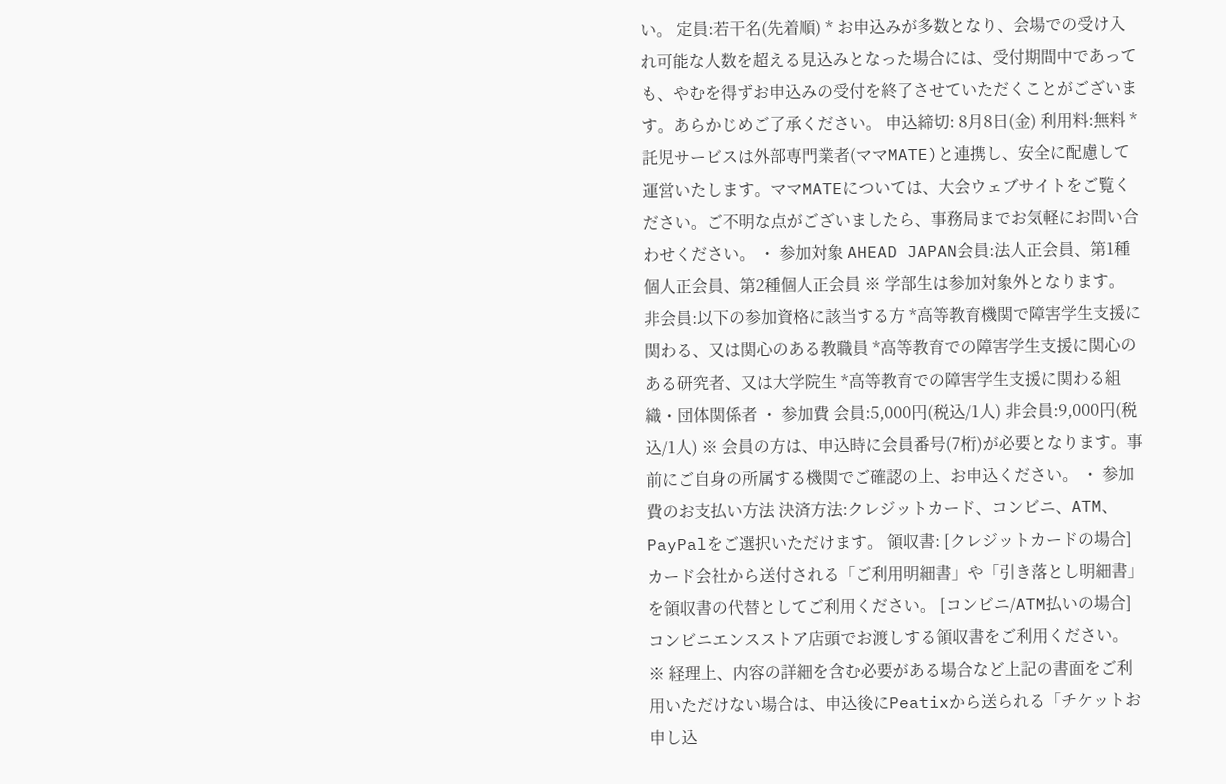い。 定員:若干名(先着順) * お申込みが多数となり、会場での受け入れ可能な人数を超える見込みとなった場合には、受付期間中であっても、やむを得ずお申込みの受付を終了させていただくことがございます。あらかじめご了承ください。 申込締切: 8月8日(金) 利用料:無料 * 託児サービスは外部専門業者(ママMATE)と連携し、安全に配慮して運営いたします。ママMATEについては、大会ウェブサイトをご覧ください。ご不明な点がございましたら、事務局までお気軽にお問い合わせください。 ・ 参加対象 AHEAD JAPAN会員:法人正会員、第1種個人正会員、第2種個人正会員 ※ 学部生は参加対象外となります。 非会員:以下の参加資格に該当する方 *高等教育機関で障害学生支援に関わる、又は関心のある教職員 *高等教育での障害学生支援に関心のある研究者、又は大学院生 *高等教育での障害学生支援に関わる組織・団体関係者 ・ 参加費 会員:5,000円(税込/1人) 非会員:9,000円(税込/1人) ※ 会員の方は、申込時に会員番号(7桁)が必要となります。事前にご自身の所属する機関でご確認の上、お申込ください。 ・ 参加費のお支払い方法 決済方法:クレジットカード、コンビニ、ATM、PayPalをご選択いただけます。 領収書: [クレジットカードの場合] カード会社から送付される「ご利用明細書」や「引き落とし明細書」を領収書の代替としてご利用ください。 [コンビニ/ATM払いの場合] コンビニエンスストア店頭でお渡しする領収書をご利用ください。 ※ 経理上、内容の詳細を含む必要がある場合など上記の書面をご利用いただけない場合は、申込後にPeatixから送られる「チケットお申し込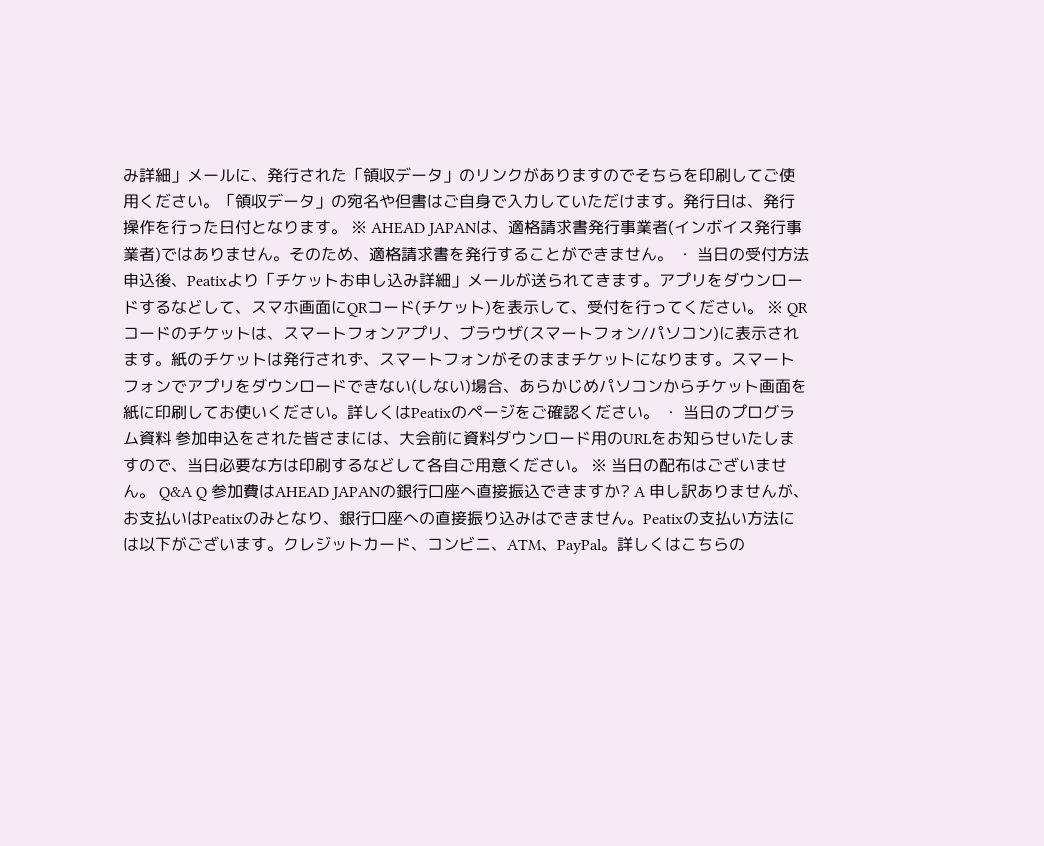み詳細」メールに、発行された「領収データ」のリンクがありますのでそちらを印刷してご使用ください。「領収データ」の宛名や但書はご自身で入力していただけます。発行日は、発行操作を行った日付となります。 ※ AHEAD JAPANは、適格請求書発行事業者(インボイス発行事業者)ではありません。そのため、適格請求書を発行することができません。 ・ 当日の受付方法 申込後、Peatixより「チケットお申し込み詳細」メールが送られてきます。アプリをダウンロードするなどして、スマホ画面にQRコード(チケット)を表示して、受付を行ってください。 ※ QRコードのチケットは、スマートフォンアプリ、ブラウザ(スマートフォン/パソコン)に表示されます。紙のチケットは発行されず、スマートフォンがそのままチケットになります。スマートフォンでアプリをダウンロードできない(しない)場合、あらかじめパソコンからチケット画面を紙に印刷してお使いください。詳しくはPeatixのページをご確認ください。 ・ 当日のプログラム資料 参加申込をされた皆さまには、大会前に資料ダウンロード用のURLをお知らせいたしますので、当日必要な方は印刷するなどして各自ご用意ください。 ※ 当日の配布はございません。 Q&A Q 参加費はAHEAD JAPANの銀行口座へ直接振込できますか? A 申し訳ありませんが、お支払いはPeatixのみとなり、銀行口座への直接振り込みはできません。Peatixの支払い方法には以下がございます。クレジットカード、コンビニ、ATM、PayPal。詳しくはこちらの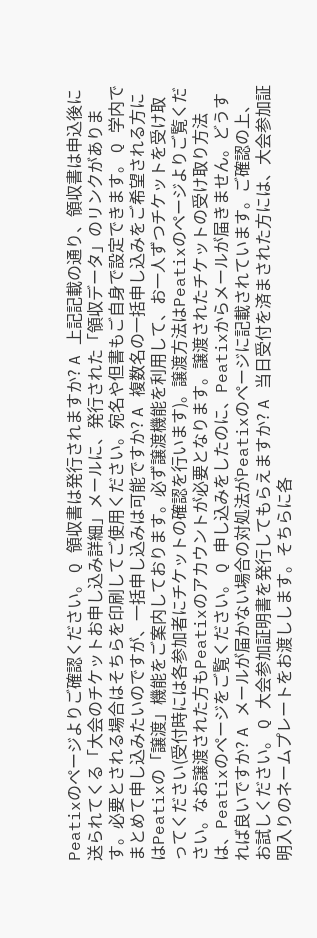Peatixのページよりご確認ください。 Q 領収書は発行されますか? A 上記記載の通り、領収書は申込後に送られてくる「大会のチケットお申し込み詳細」メールに、発行された「領収データ」のリンクがあります。必要とされる場合はそちらを印刷してご使用ください。宛名や但書もご自身で設定できます。 Q 学内でまとめて申し込みたいのですが、一括申し込みは可能ですか? A 複数名の一括申し込みをご希望される方にはPeatixの「譲渡」機能をご案内しております。必ず譲渡機能を利用して、お一人ずつチケットを受け取ってください(受付時には各参加者にチケットの確認を行います)。譲渡方法はPeatixのページよりご覧ください。なお譲渡された方もPeatixのアカウントが必要となります。譲渡されたチケットの受け取り方法は、Peatixのページをご覧ください。 Q 申し込みをしたのに、Peatixからメールが届きません。どうすれば良いですか? A メールが届かない場合の対処法がPeatixのページに記載されています。ご確認の上、お試しください。 Q 大会参加証明書を発行してもらえますか? A 当日受付を済まされた方には、大会参加証明入りのネームプレートをお渡しします。そちらに各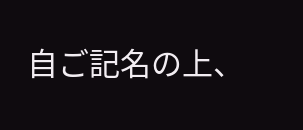自ご記名の上、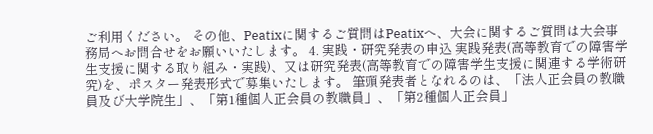ご利用ください。 その他、Peatixに関するご質問はPeatixへ、大会に関するご質問は大会事務局へお問合せをお願いいたします。 4. 実践・研究発表の申込 実践発表(高等教育での障害学生支援に関する取り組み・実践)、又は研究発表(高等教育での障害学生支援に関連する学術研究)を、ポスター発表形式で募集いたします。 筆頭発表者となれるのは、「法人正会員の教職員及び大学院生」、「第1種個人正会員の教職員」、「第2種個人正会員」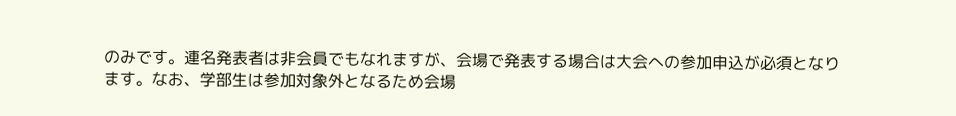のみです。連名発表者は非会員でもなれますが、会場で発表する場合は大会への参加申込が必須となります。なお、学部生は参加対象外となるため会場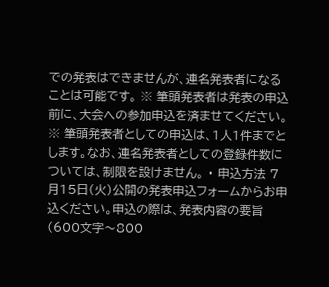での発表はできませんが、連名発表者になることは可能です。 ※ 筆頭発表者は発表の申込前に、大会への参加申込を済ませてください。 ※ 筆頭発表者としての申込は、1人1件までとします。なお、連名発表者としての登録件数については、制限を設けません。 ・ 申込方法 7月15日(火)公開の発表申込フォームからお申込ください。申込の際は、発表内容の要旨(600文字〜800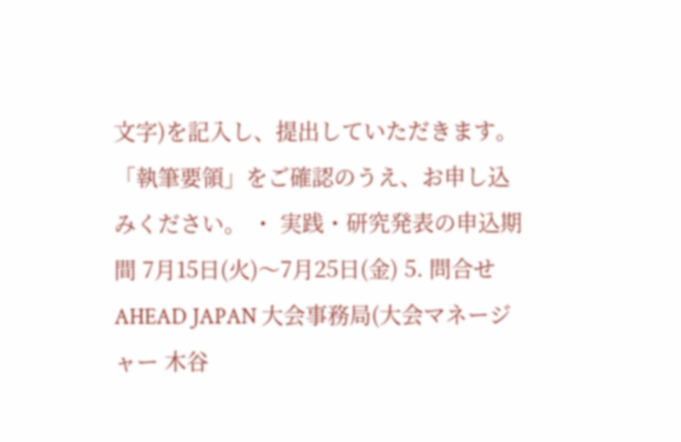文字)を記入し、提出していただきます。「執筆要領」をご確認のうえ、お申し込みください。 ・ 実践・研究発表の申込期間 7月15日(火)〜7月25日(金) 5. 問合せ AHEAD JAPAN 大会事務局(大会マネージャー 木谷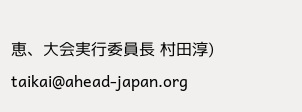恵、大会実行委員長 村田淳) taikai@ahead-japan.org